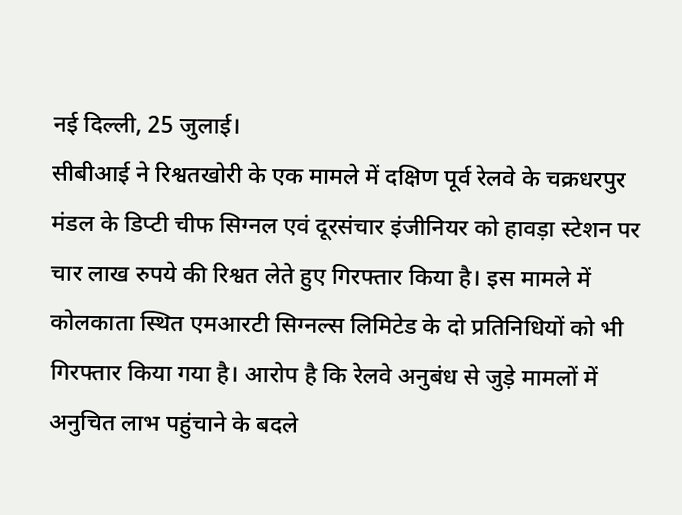नई दिल्ली, 25 जुलाई।
सीबीआई ने रिश्वतखोरी के एक मामले में दक्षिण पूर्व रेलवे के चक्रधरपुर मंडल के डिप्टी चीफ सिग्नल एवं दूरसंचार इंजीनियर को हावड़ा स्टेशन पर चार लाख रुपये की रिश्वत लेते हुए गिरफ्तार किया है। इस मामले में कोलकाता स्थित एमआरटी सिग्नल्स लिमिटेड के दो प्रतिनिधियों को भी गिरफ्तार किया गया है। आरोप है कि रेलवे अनुबंध से जुड़े मामलों में अनुचित लाभ पहुंचाने के बदले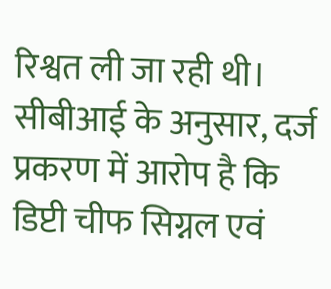रिश्वत ली जा रही थी।
सीबीआई के अनुसार, दर्ज प्रकरण में आरोप है कि डिप्टी चीफ सिग्नल एवं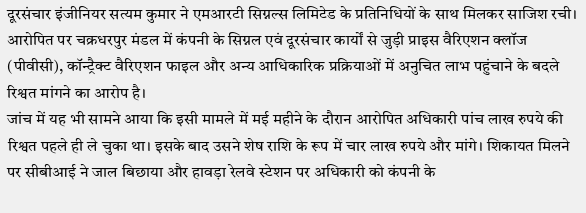दूरसंचार इंजीनियर सत्यम कुमार ने एमआरटी सिग्नल्स लिमिटेड के प्रतिनिधियों के साथ मिलकर साजिश रची। आरोपित पर चक्रधरपुर मंडल में कंपनी के सिग्नल एवं दूरसंचार कार्यों से जुड़ी प्राइस वैरिएशन क्लॉज (पीवीसी), कॉन्ट्रैक्ट वैरिएशन फाइल और अन्य आधिकारिक प्रक्रियाओं में अनुचित लाभ पहुंचाने के बदले रिश्वत मांगने का आरोप है।
जांच में यह भी सामने आया कि इसी मामले में मई महीने के दौरान आरोपित अधिकारी पांच लाख रुपये की रिश्वत पहले ही ले चुका था। इसके बाद उसने शेष राशि के रूप में चार लाख रुपये और मांगे। शिकायत मिलने पर सीबीआई ने जाल बिछाया और हावड़ा रेलवे स्टेशन पर अधिकारी को कंपनी के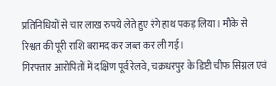प्रतिनिधियों से चार लाख रुपये लेते हुए रंगे हाथ पकड़ लिया। मौके से रिश्वत की पूरी राशि बरामद कर जब्त कर ली गई।
गिरफ्तार आरोपितों में दक्षिण पूर्व रेलवे, चक्रधरपुर के डिप्टी चीफ सिग्नल एवं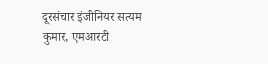दूरसंचार इंजीनियर सत्यम कुमार, एमआरटी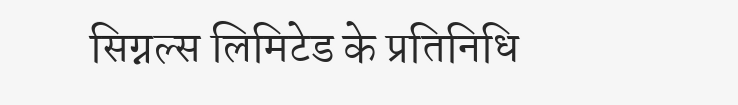सिग्नल्स लिमिटेड के प्रतिनिधि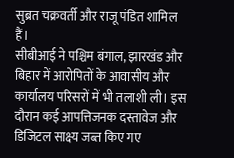सुब्रत चक्रवर्ती और राजू पंडित शामिल हैं।
सीबीआई ने पश्चिम बंगाल, झारखंड और बिहार में आरोपितों के आवासीय और कार्यालय परिसरों में भी तलाशी ली। इस दौरान कई आपत्तिजनक दस्तावेज और डिजिटल साक्ष्य जब्त किए गए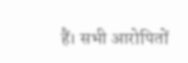हैं। सभी आरोपितों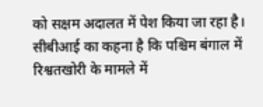को सक्षम अदालत में पेश किया जा रहा है।
सीबीआई का कहना है कि पश्चिम बंगाल में रिश्वतखोरी के मामले में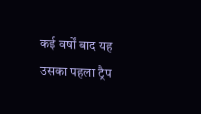कई वर्षों बाद यह उसका पहला ट्रैप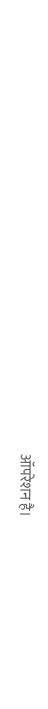ऑपरेशन है।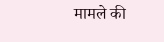मामले की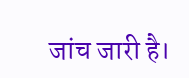जांच जारी है।